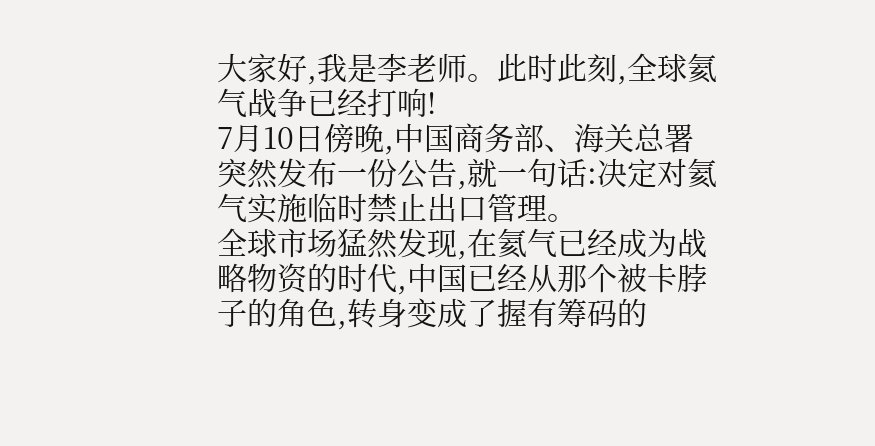大家好,我是李老师。此时此刻,全球氦气战争已经打响!
7月10日傍晚,中国商务部、海关总署突然发布一份公告,就一句话:决定对氦气实施临时禁止出口管理。
全球市场猛然发现,在氦气已经成为战略物资的时代,中国已经从那个被卡脖子的角色,转身变成了握有筹码的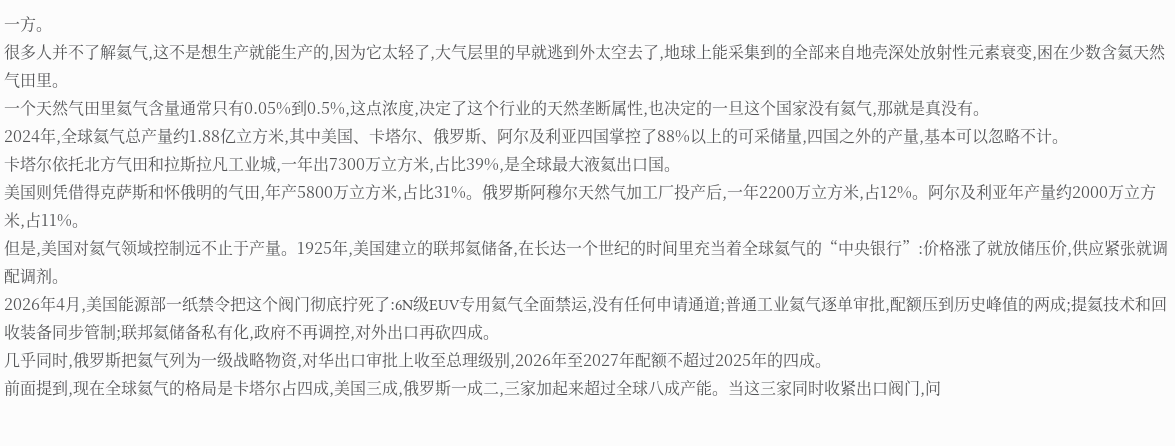一方。
很多人并不了解氦气,这不是想生产就能生产的,因为它太轻了,大气层里的早就逃到外太空去了,地球上能采集到的全部来自地壳深处放射性元素衰变,困在少数含氦天然气田里。
一个天然气田里氦气含量通常只有0.05%到0.5%,这点浓度,决定了这个行业的天然垄断属性,也决定的一旦这个国家没有氦气,那就是真没有。
2024年,全球氦气总产量约1.88亿立方米,其中美国、卡塔尔、俄罗斯、阿尔及利亚四国掌控了88%以上的可采储量,四国之外的产量,基本可以忽略不计。
卡塔尔依托北方气田和拉斯拉凡工业城,一年出7300万立方米,占比39%,是全球最大液氦出口国。
美国则凭借得克萨斯和怀俄明的气田,年产5800万立方米,占比31%。俄罗斯阿穆尔天然气加工厂投产后,一年2200万立方米,占12%。阿尔及利亚年产量约2000万立方米,占11%。
但是,美国对氦气领域控制远不止于产量。1925年,美国建立的联邦氦储备,在长达一个世纪的时间里充当着全球氦气的“中央银行”:价格涨了就放储压价,供应紧张就调配调剂。
2026年4月,美国能源部一纸禁令把这个阀门彻底拧死了:6N级EUV专用氦气全面禁运,没有任何申请通道;普通工业氦气逐单审批,配额压到历史峰值的两成;提氦技术和回收装备同步管制;联邦氦储备私有化,政府不再调控,对外出口再砍四成。
几乎同时,俄罗斯把氦气列为一级战略物资,对华出口审批上收至总理级别,2026年至2027年配额不超过2025年的四成。
前面提到,现在全球氦气的格局是卡塔尔占四成,美国三成,俄罗斯一成二,三家加起来超过全球八成产能。当这三家同时收紧出口阀门,问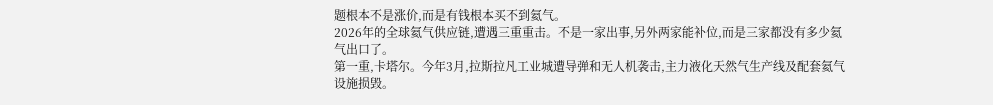题根本不是涨价,而是有钱根本买不到氦气。
2026年的全球氦气供应链,遭遇三重重击。不是一家出事,另外两家能补位,而是三家都没有多少氦气出口了。
第一重,卡塔尔。今年3月,拉斯拉凡工业城遭导弹和无人机袭击,主力液化天然气生产线及配套氦气设施损毁。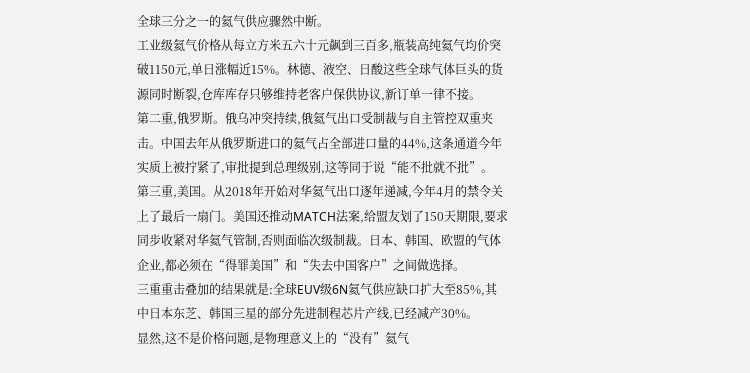全球三分之一的氦气供应骤然中断。
工业级氦气价格从每立方米五六十元飙到三百多,瓶装高纯氦气均价突破1150元,单日涨幅近15%。林德、液空、日酸这些全球气体巨头的货源同时断裂,仓库库存只够维持老客户保供协议,新订单一律不接。
第二重,俄罗斯。俄乌冲突持续,俄氦气出口受制裁与自主管控双重夹击。中国去年从俄罗斯进口的氦气占全部进口量的44%,这条通道今年实质上被拧紧了,审批提到总理级别,这等同于说“能不批就不批”。
第三重,美国。从2018年开始对华氦气出口逐年递减,今年4月的禁令关上了最后一扇门。美国还推动MATCH法案,给盟友划了150天期限,要求同步收紧对华氦气管制,否则面临次级制裁。日本、韩国、欧盟的气体企业,都必须在“得罪美国”和“失去中国客户”之间做选择。
三重重击叠加的结果就是:全球EUV级6N氦气供应缺口扩大至85%,其中日本东芝、韩国三星的部分先进制程芯片产线,已经减产30%。
显然,这不是价格问题,是物理意义上的“没有”氦气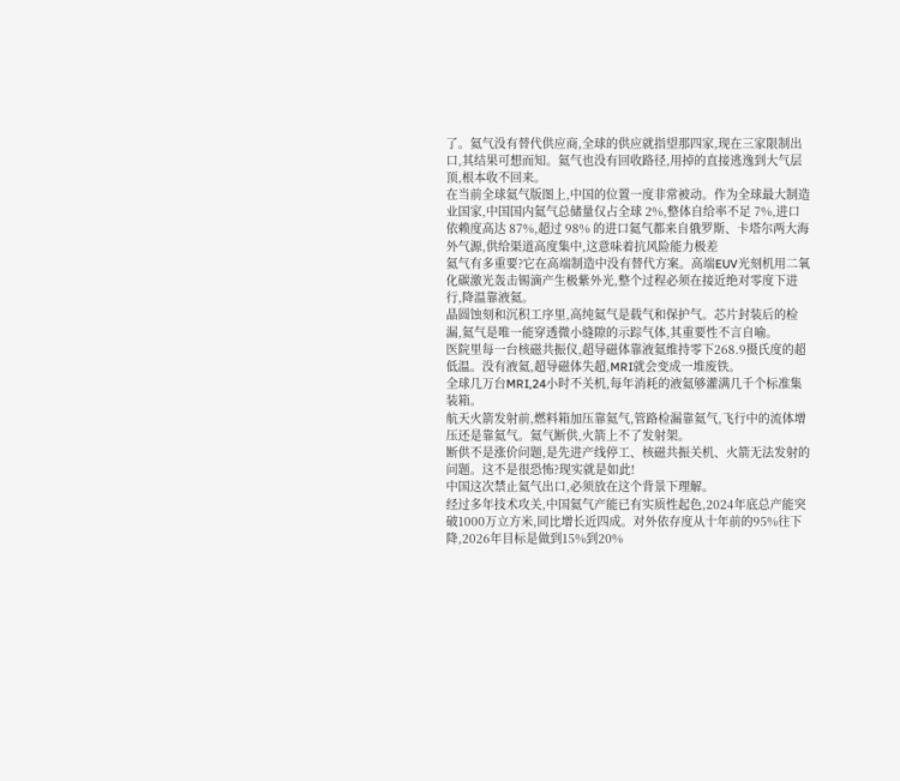了。氦气没有替代供应商,全球的供应就指望那四家,现在三家限制出口,其结果可想而知。氦气也没有回收路径,用掉的直接逃逸到大气层顶,根本收不回来。
在当前全球氦气版图上,中国的位置一度非常被动。作为全球最大制造业国家,中国国内氦气总储量仅占全球 2%,整体自给率不足 7%,进口依赖度高达 87%,超过 98% 的进口氦气都来自俄罗斯、卡塔尔两大海外气源,供给渠道高度集中,这意味着抗风险能力极差
氦气有多重要?它在高端制造中没有替代方案。高端EUV光刻机用二氧化碳激光轰击锡滴产生极紫外光,整个过程必须在接近绝对零度下进行,降温靠液氦。
晶圆蚀刻和沉积工序里,高纯氦气是载气和保护气。芯片封装后的检漏,氦气是唯一能穿透微小缝隙的示踪气体,其重要性不言自喻。
医院里每一台核磁共振仪,超导磁体靠液氦维持零下268.9摄氏度的超低温。没有液氦,超导磁体失超,MRI就会变成一堆废铁。
全球几万台MRI,24小时不关机,每年消耗的液氦够灌满几千个标准集装箱。
航天火箭发射前,燃料箱加压靠氦气,管路检漏靠氦气,飞行中的流体增压还是靠氦气。氦气断供,火箭上不了发射架。
断供不是涨价问题,是先进产线停工、核磁共振关机、火箭无法发射的问题。这不是很恐怖?现实就是如此!
中国这次禁止氦气出口,必须放在这个背景下理解。
经过多年技术攻关,中国氦气产能已有实质性起色,2024年底总产能突破1000万立方米,同比增长近四成。对外依存度从十年前的95%往下降,2026年目标是做到15%到20%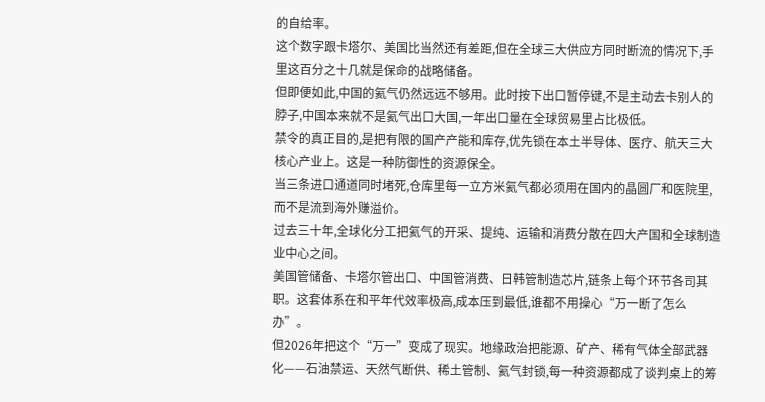的自给率。
这个数字跟卡塔尔、美国比当然还有差距,但在全球三大供应方同时断流的情况下,手里这百分之十几就是保命的战略储备。
但即便如此,中国的氦气仍然远远不够用。此时按下出口暂停键,不是主动去卡别人的脖子,中国本来就不是氦气出口大国,一年出口量在全球贸易里占比极低。
禁令的真正目的,是把有限的国产产能和库存,优先锁在本土半导体、医疗、航天三大核心产业上。这是一种防御性的资源保全。
当三条进口通道同时堵死,仓库里每一立方米氦气都必须用在国内的晶圆厂和医院里,而不是流到海外赚溢价。
过去三十年,全球化分工把氦气的开采、提纯、运输和消费分散在四大产国和全球制造业中心之间。
美国管储备、卡塔尔管出口、中国管消费、日韩管制造芯片,链条上每个环节各司其职。这套体系在和平年代效率极高,成本压到最低,谁都不用操心“万一断了怎么办”。
但2026年把这个“万一”变成了现实。地缘政治把能源、矿产、稀有气体全部武器化——石油禁运、天然气断供、稀土管制、氦气封锁,每一种资源都成了谈判桌上的筹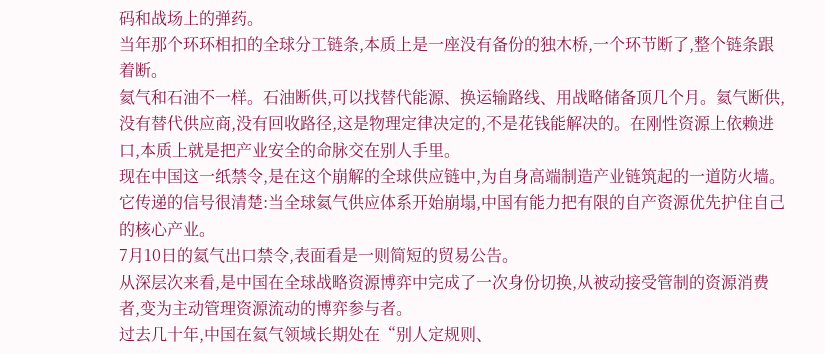码和战场上的弹药。
当年那个环环相扣的全球分工链条,本质上是一座没有备份的独木桥,一个环节断了,整个链条跟着断。
氦气和石油不一样。石油断供,可以找替代能源、换运输路线、用战略储备顶几个月。氦气断供,没有替代供应商,没有回收路径,这是物理定律决定的,不是花钱能解决的。在刚性资源上依赖进口,本质上就是把产业安全的命脉交在别人手里。
现在中国这一纸禁令,是在这个崩解的全球供应链中,为自身高端制造产业链筑起的一道防火墙。它传递的信号很清楚:当全球氦气供应体系开始崩塌,中国有能力把有限的自产资源优先护住自己的核心产业。
7月10日的氦气出口禁令,表面看是一则简短的贸易公告。
从深层次来看,是中国在全球战略资源博弈中完成了一次身份切换,从被动接受管制的资源消费者,变为主动管理资源流动的博弈参与者。
过去几十年,中国在氦气领域长期处在“别人定规则、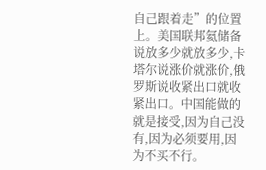自己跟着走”的位置上。美国联邦氦储备说放多少就放多少,卡塔尔说涨价就涨价,俄罗斯说收紧出口就收紧出口。中国能做的就是接受,因为自己没有,因为必须要用,因为不买不行。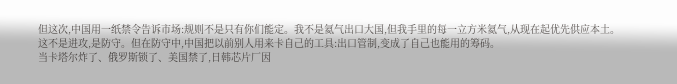但这次,中国用一纸禁令告诉市场:规则不是只有你们能定。我不是氦气出口大国,但我手里的每一立方米氦气,从现在起优先供应本土。
这不是进攻,是防守。但在防守中,中国把以前别人用来卡自己的工具:出口管制,变成了自己也能用的筹码。
当卡塔尔炸了、俄罗斯锁了、美国禁了,日韩芯片厂因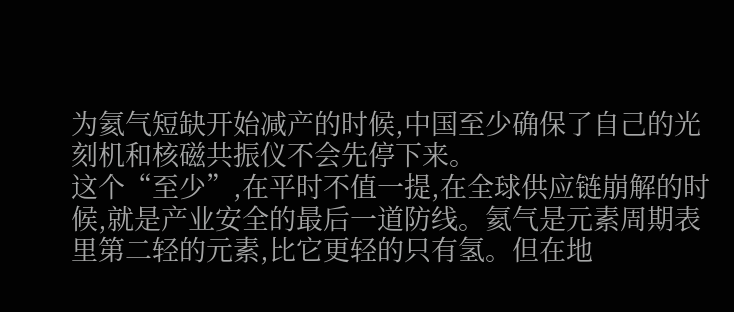为氦气短缺开始减产的时候,中国至少确保了自己的光刻机和核磁共振仪不会先停下来。
这个“至少”,在平时不值一提,在全球供应链崩解的时候,就是产业安全的最后一道防线。氦气是元素周期表里第二轻的元素,比它更轻的只有氢。但在地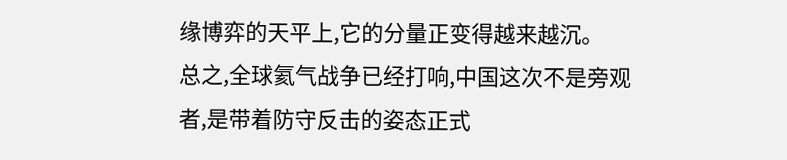缘博弈的天平上,它的分量正变得越来越沉。
总之,全球氦气战争已经打响,中国这次不是旁观者,是带着防守反击的姿态正式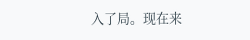入了局。现在来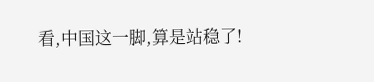看,中国这一脚,算是站稳了!